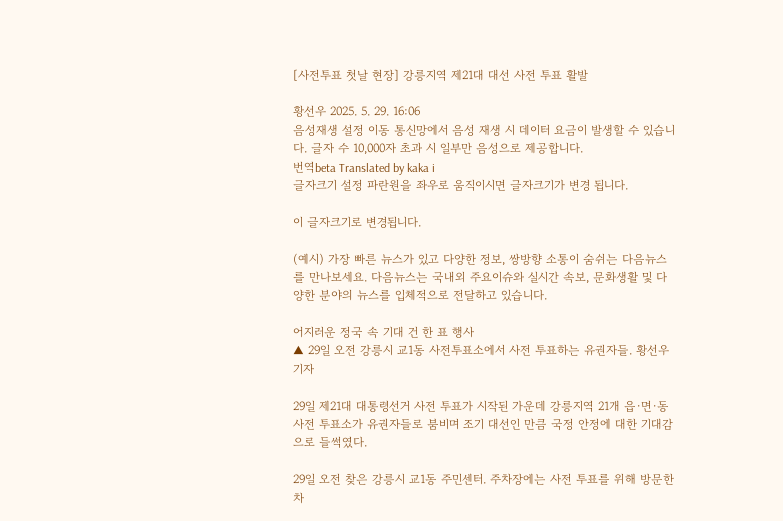[사전투표 첫날 현장] 강릉지역 제21대 대선 사전 투표 활발

황선우 2025. 5. 29. 16:06
음성재생 설정 이동 통신망에서 음성 재생 시 데이터 요금이 발생할 수 있습니다. 글자 수 10,000자 초과 시 일부만 음성으로 제공합니다.
번역beta Translated by kaka i
글자크기 설정 파란원을 좌우로 움직이시면 글자크기가 변경 됩니다.

이 글자크기로 변경됩니다.

(예시) 가장 빠른 뉴스가 있고 다양한 정보, 쌍방향 소통이 숨쉬는 다음뉴스를 만나보세요. 다음뉴스는 국내외 주요이슈와 실시간 속보, 문화생활 및 다양한 분야의 뉴스를 입체적으로 전달하고 있습니다.

어지러운 정국 속 기대 건 한 표 행사
▲ 29일 오전 강릉시 교1동 사전투표소에서 사전 투표하는 유권자들. 황선우 기자

29일 제21대 대통령선거 사전 투표가 시작된 가운데 강릉지역 21개 읍·면·동 사전 투표소가 유권자들로 붐비며 조기 대선인 만큼 국정 안정에 대한 기대감으로 들썩였다.

29일 오전 찾은 강릉시 교1동 주민센터. 주차장에는 사전 투표를 위해 방문한 차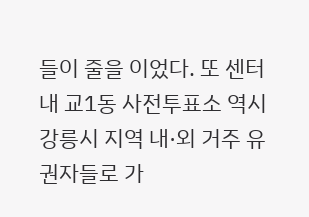들이 줄을 이었다. 또 센터 내 교1동 사전투표소 역시 강릉시 지역 내·외 거주 유권자들로 가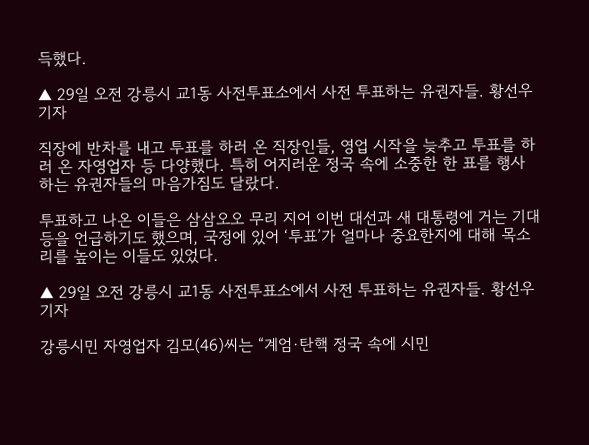득했다.

▲ 29일 오전 강릉시 교1동 사전투표소에서 사전 투표하는 유권자들. 황선우 기자

직장에 반차를 내고 투표를 하러 온 직장인들, 영업 시작을 늦추고 투표를 하러 온 자영업자 등 다양했다. 특히 어지러운 정국 속에 소중한 한 표를 행사하는 유권자들의 마음가짐도 달랐다.

투표하고 나온 이들은 삼삼오오 무리 지어 이번 대선과 새 대통령에 거는 기대 등을 언급하기도 했으며, 국정에 있어 ‘투표’가 얼마나 중요한지에 대해 목소리를 높이는 이들도 있었다.

▲ 29일 오전 강릉시 교1동 사전투표소에서 사전 투표하는 유권자들. 황선우 기자

강릉시민 자영업자 김모(46)씨는 “계엄·탄핵 정국 속에 시민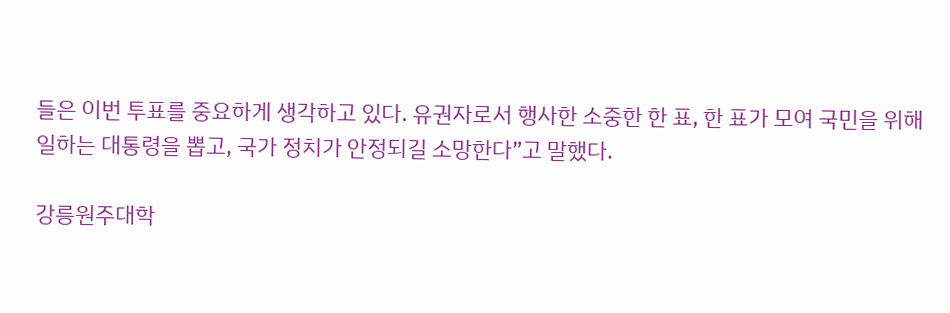들은 이번 투표를 중요하게 생각하고 있다. 유권자로서 행사한 소중한 한 표, 한 표가 모여 국민을 위해 일하는 대통령을 뽑고, 국가 정치가 안정되길 소망한다”고 말했다.

강릉원주대학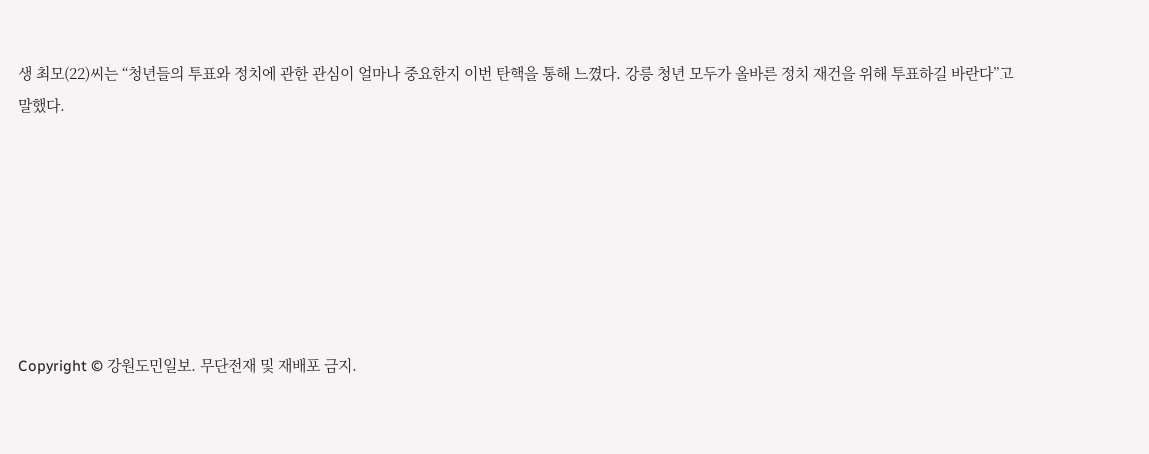생 최모(22)씨는 “청년들의 투표와 정치에 관한 관심이 얼마나 중요한지 이번 탄핵을 통해 느꼈다. 강릉 청년 모두가 올바른 정치 재건을 위해 투표하길 바란다”고 말했다.







Copyright © 강원도민일보. 무단전재 및 재배포 금지.